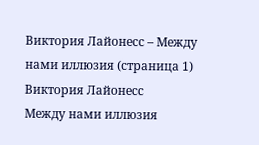Виктория Лайонесс – Между нами иллюзия (страница 1)
Виктория Лайонесс
Между нами иллюзия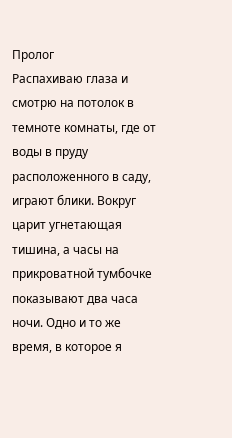Пролог
Распахиваю глаза и смотрю на потолок в темноте комнаты, где от воды в пруду расположенного в саду, играют блики. Вокруг царит угнетающая тишина, а часы на прикроватной тумбочке показывают два часа ночи. Одно и то же время, в которое я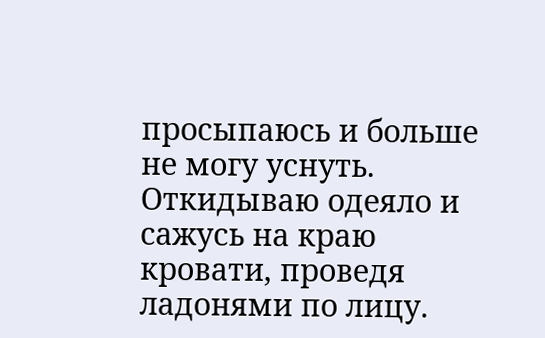просыпаюсь и больше не могу уснуть.
Откидываю одеяло и сажусь на краю кровати, проведя ладонями по лицу.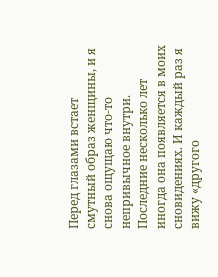Перед глазами встает смутный образ женщины, и я снова ощущаю что-то непривычное внутри. Последние несколько лет иногда она появляется в моих сновидениях. И каждый раз я вижу «другого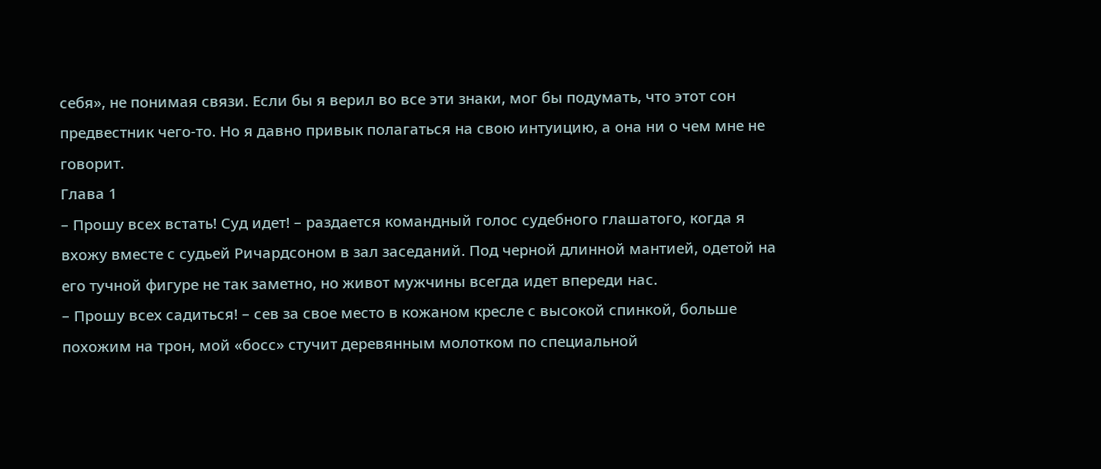себя», не понимая связи. Если бы я верил во все эти знаки, мог бы подумать, что этот сон предвестник чего-то. Но я давно привык полагаться на свою интуицию, а она ни о чем мне не говорит.
Глава 1
– Прошу всех встать! Суд идет! – раздается командный голос судебного глашатого, когда я вхожу вместе с судьей Ричардсоном в зал заседаний. Под черной длинной мантией, одетой на его тучной фигуре не так заметно, но живот мужчины всегда идет впереди нас.
– Прошу всех садиться! – сев за свое место в кожаном кресле с высокой спинкой, больше похожим на трон, мой «босс» стучит деревянным молотком по специальной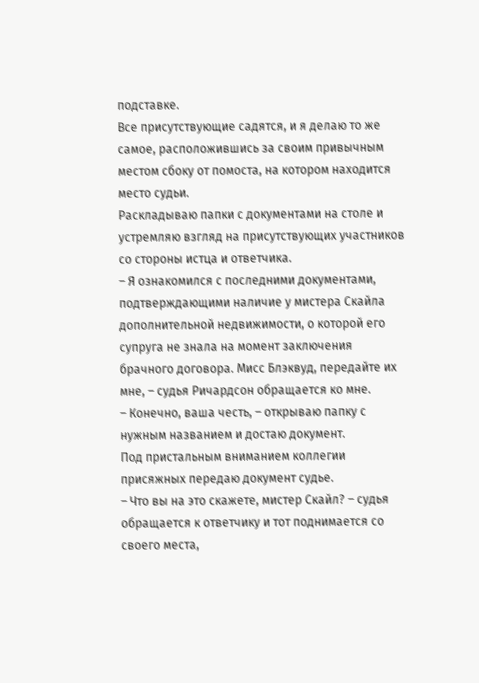подставке.
Все присутствующие садятся, и я делаю то же самое, расположившись за своим привычным местом сбоку от помоста, на котором находится место судьи.
Раскладываю папки с документами на столе и устремляю взгляд на присутствующих участников со стороны истца и ответчика.
– Я ознакомился с последними документами, подтверждающими наличие у мистера Скайла дополнительной недвижимости, о которой его супруга не знала на момент заключения брачного договора. Мисс Блэквуд, передайте их мне, – судья Ричардсон обращается ко мне.
– Конечно, ваша честь, – открываю папку с нужным названием и достаю документ.
Под пристальным вниманием коллегии присяжных передаю документ судье.
– Что вы на это скажете, мистер Скайл? – судья обращается к ответчику и тот поднимается со своего места,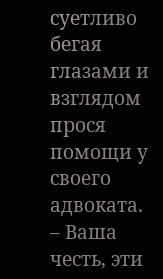суетливо бегая глазами и взглядом прося помощи у своего адвоката.
– Ваша честь, эти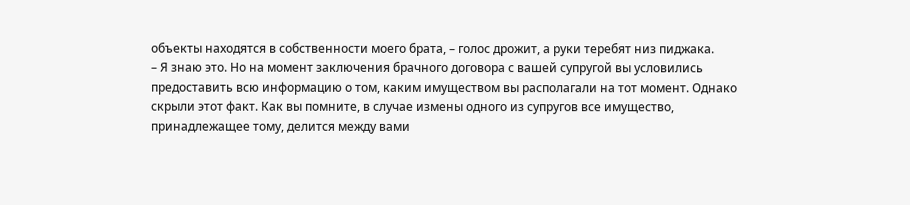объекты находятся в собственности моего брата, – голос дрожит, а руки теребят низ пиджака.
– Я знаю это. Но на момент заключения брачного договора с вашей супругой вы условились предоставить всю информацию о том, каким имуществом вы располагали на тот момент. Однако скрыли этот факт. Как вы помните, в случае измены одного из супругов все имущество, принадлежащее тому, делится между вами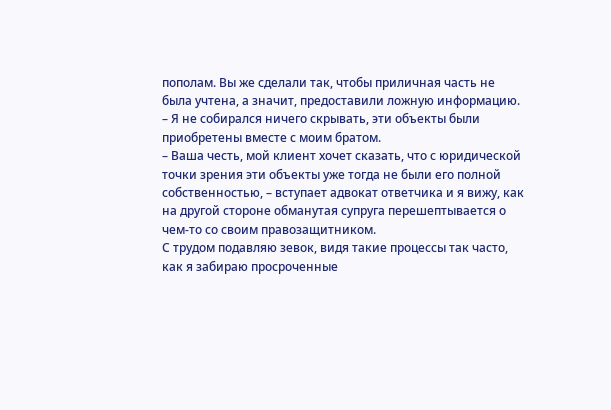пополам. Вы же сделали так, чтобы приличная часть не была учтена, а значит, предоставили ложную информацию.
– Я не собирался ничего скрывать, эти объекты были приобретены вместе с моим братом.
– Ваша честь, мой клиент хочет сказать, что с юридической точки зрения эти объекты уже тогда не были его полной собственностью, – вступает адвокат ответчика и я вижу, как на другой стороне обманутая супруга перешептывается о чем-то со своим правозащитником.
С трудом подавляю зевок, видя такие процессы так часто, как я забираю просроченные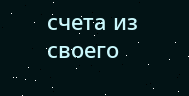счета из своего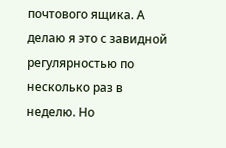почтового ящика. А делаю я это с завидной регулярностью по несколько раз в неделю. Но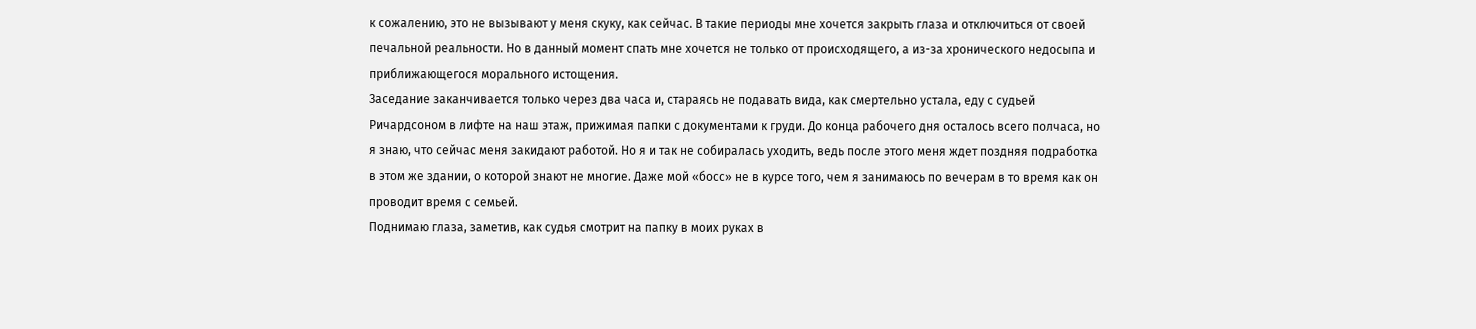к сожалению, это не вызывают у меня скуку, как сейчас. В такие периоды мне хочется закрыть глаза и отключиться от своей печальной реальности. Но в данный момент спать мне хочется не только от происходящего, а из-за хронического недосыпа и приближающегося морального истощения.
Заседание заканчивается только через два часа и, стараясь не подавать вида, как смертельно устала, еду с судьей Ричардсоном в лифте на наш этаж, прижимая папки с документами к груди. До конца рабочего дня осталось всего полчаса, но я знаю, что сейчас меня закидают работой. Но я и так не собиралась уходить, ведь после этого меня ждет поздняя подработка в этом же здании, о которой знают не многие. Даже мой «босс» не в курсе того, чем я занимаюсь по вечерам в то время как он проводит время с семьей.
Поднимаю глаза, заметив, как судья смотрит на папку в моих руках в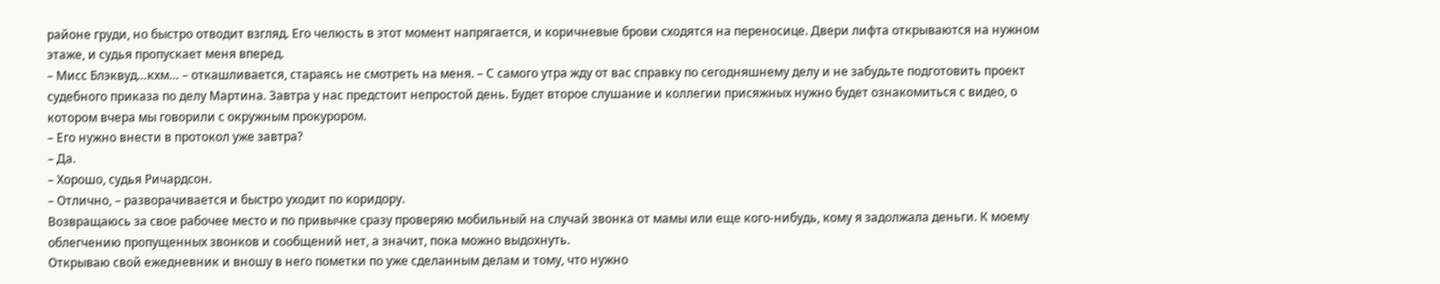районе груди, но быстро отводит взгляд. Его челюсть в этот момент напрягается, и коричневые брови сходятся на переносице. Двери лифта открываются на нужном этаже, и судья пропускает меня вперед.
– Мисс Блэквуд…кхм… – откашливается, стараясь не смотреть на меня. – С самого утра жду от вас справку по сегодняшнему делу и не забудьте подготовить проект судебного приказа по делу Мартина. Завтра у нас предстоит непростой день. Будет второе слушание и коллегии присяжных нужно будет ознакомиться с видео, о котором вчера мы говорили с окружным прокурором.
– Его нужно внести в протокол уже завтра?
– Да.
– Хорошо, судья Ричардсон.
– Отлично, – разворачивается и быстро уходит по коридору.
Возвращаюсь за свое рабочее место и по привычке сразу проверяю мобильный на случай звонка от мамы или еще кого-нибудь, кому я задолжала деньги. К моему облегчению пропущенных звонков и сообщений нет, а значит, пока можно выдохнуть.
Открываю свой ежедневник и вношу в него пометки по уже сделанным делам и тому, что нужно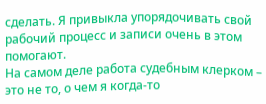сделать. Я привыкла упорядочивать свой рабочий процесс и записи очень в этом помогают.
На самом деле работа судебным клерком – это не то, о чем я когда-то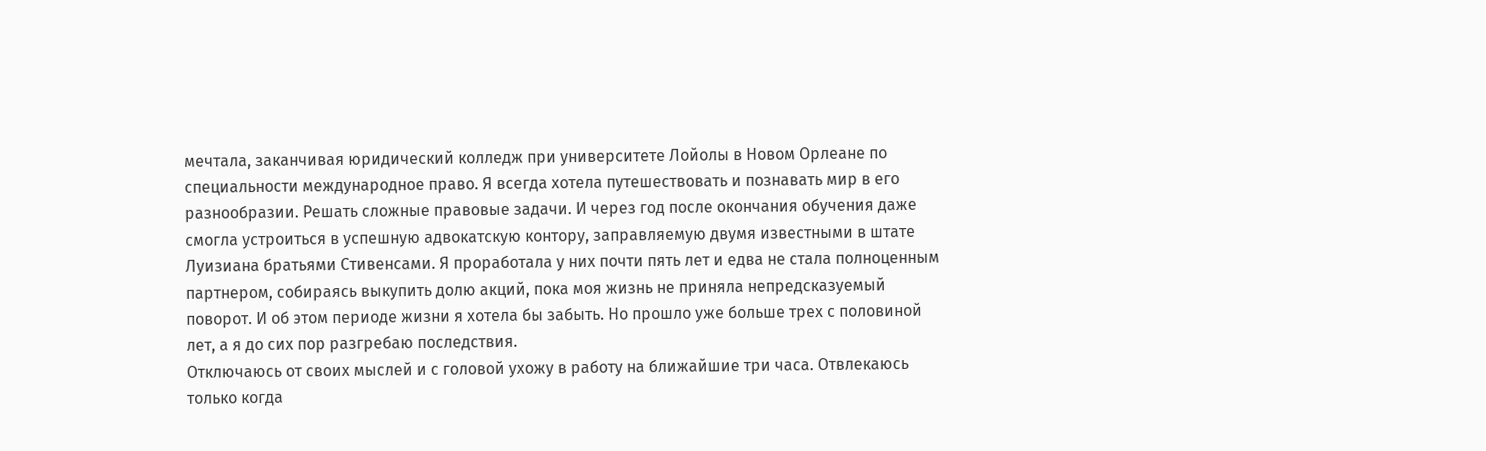мечтала, заканчивая юридический колледж при университете Лойолы в Новом Орлеане по специальности международное право. Я всегда хотела путешествовать и познавать мир в его разнообразии. Решать сложные правовые задачи. И через год после окончания обучения даже смогла устроиться в успешную адвокатскую контору, заправляемую двумя известными в штате Луизиана братьями Стивенсами. Я проработала у них почти пять лет и едва не стала полноценным партнером, собираясь выкупить долю акций, пока моя жизнь не приняла непредсказуемый поворот. И об этом периоде жизни я хотела бы забыть. Но прошло уже больше трех с половиной лет, а я до сих пор разгребаю последствия.
Отключаюсь от своих мыслей и с головой ухожу в работу на ближайшие три часа. Отвлекаюсь только когда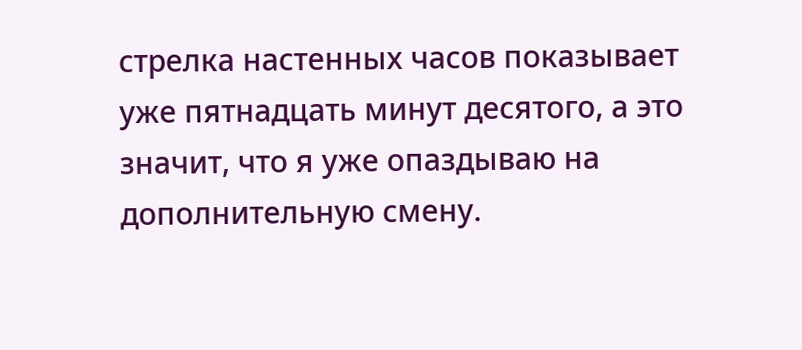стрелка настенных часов показывает уже пятнадцать минут десятого, а это значит, что я уже опаздываю на дополнительную смену.